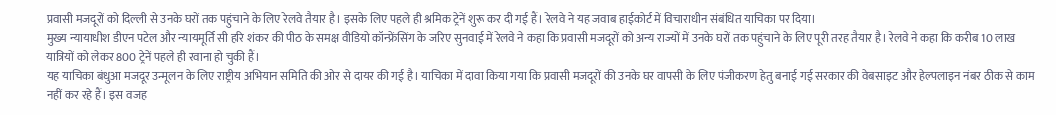प्रवासी मजदूरों को दिल्ली से उनके घरों तक पहुंचाने के लिए रेलवे तैयार है। इसके लिए पहले ही श्रमिक ट्रेनें शुरू कर दी गई हैं। रेलवे ने यह जवाब हाईकोर्ट में विचाराधीन संबंधित याचिका पर दिया।
मुख्य न्यायाधीश डीएन पटेल और न्यायमूर्ति सी हरि शंकर की पीठ के समक्ष वीडियो कॉन्फ्रेंसिंग के जरिए सुनवाई में रेलवे ने कहा कि प्रवासी मजदूरों को अन्य राज्यों में उनके घरों तक पहुंचाने के लिए पूरी तरह तैयार है। रेलवे ने कहा कि करीब 10 लाख यात्रियों को लेकर 800 ट्रेनें पहले ही रवाना हो चुकी हैं।
यह याचिका बंधुआ मजदूर उन्मूलन के लिए राष्ट्रीय अभियान समिति की ओर से दायर की गई है। याचिका में दावा किया गया कि प्रवासी मजदूरों की उनके घर वापसी के लिए पंजीकरण हेतु बनाई गई सरकार की वेबसाइट और हेल्पलाइन नंबर ठीक से काम नहीं कर रहे हैं। इस वजह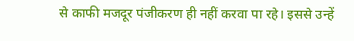से काफी मजदूर पंजीकरण ही नहीं करवा पा रहे। इससे उन्हें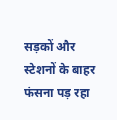सड़कों और स्टेशनों के बाहर फंसना पड़ रहा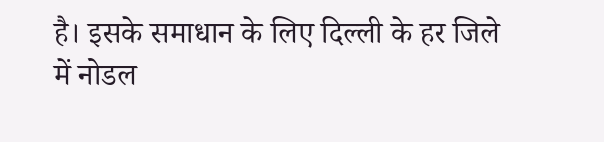है। इसके समाधान के लिए दिल्ली के हर जिले में नोडल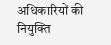अधिकारियों की नियुक्ति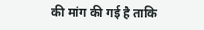की मांग की गई है ताकि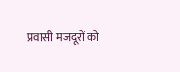प्रवासी मजदूरों को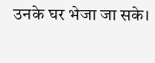उनके घर भेजा जा सके।